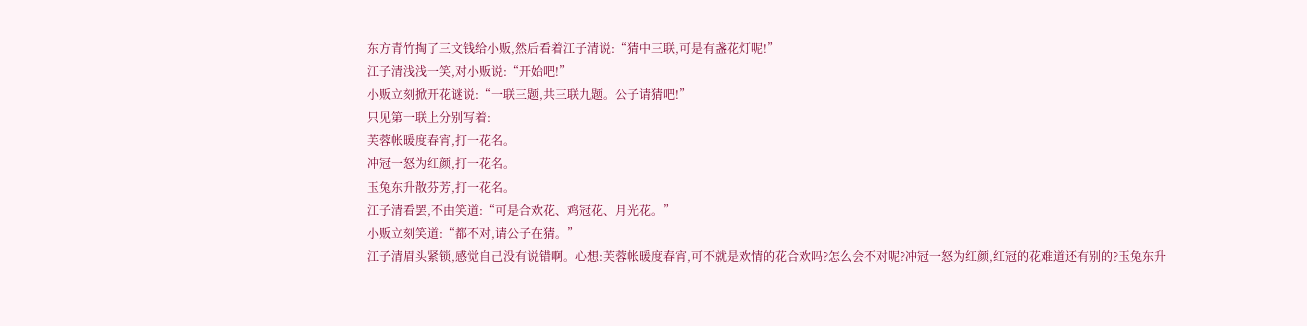东方青竹掏了三文钱给小贩,然后看着江子清说:“猜中三联,可是有盏花灯呢!”
江子清浅浅一笑,对小贩说:“开始吧!”
小贩立刻掀开花谜说:“一联三题,共三联九题。公子请猜吧!”
只见第一联上分别写着:
芙蓉帐暖度春宵,打一花名。
冲冠一怒为红颜,打一花名。
玉兔东升散芬芳,打一花名。
江子清看罢,不由笑道:“可是合欢花、鸡冠花、月光花。”
小贩立刻笑道:“都不对,请公子在猜。”
江子清眉头紧锁,感觉自己没有说错啊。心想:芙蓉帐暖度春宵,可不就是欢情的花合欢吗?怎么会不对呢?冲冠一怒为红颜,红冠的花难道还有别的?玉兔东升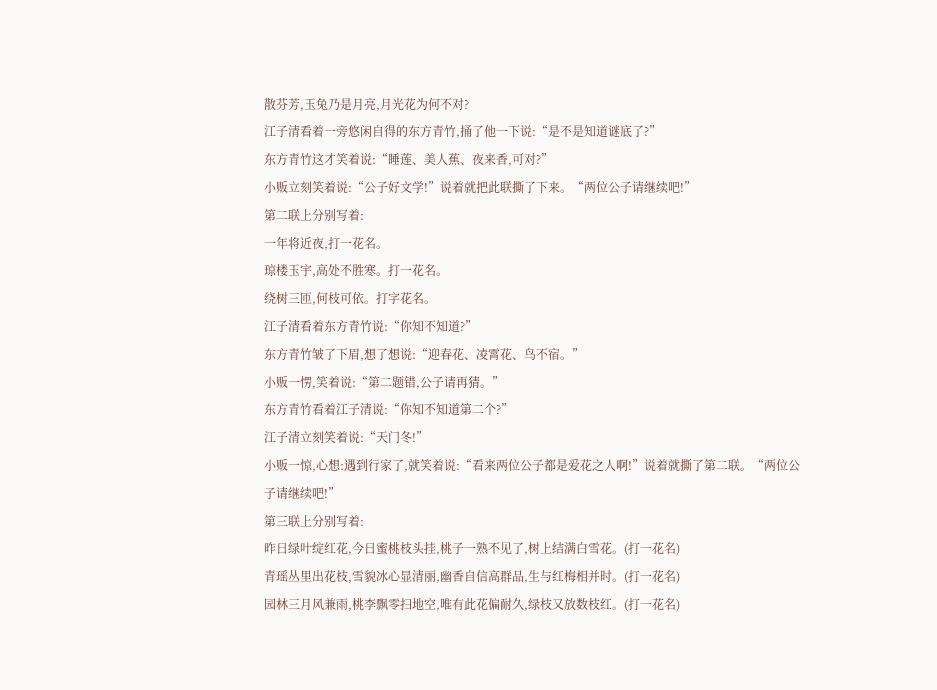散芬芳,玉兔乃是月亮,月光花为何不对?
江子清看着一旁悠闲自得的东方青竹,捅了他一下说:“是不是知道谜底了?”
东方青竹这才笑着说:“睡莲、美人蕉、夜来香,可对?”
小贩立刻笑着说:“公子好文学!”说着就把此联撕了下来。“两位公子请继续吧!”
第二联上分别写着:
一年将近夜,打一花名。
琼楼玉宇,高处不胜寒。打一花名。
绕树三匝,何枝可依。打字花名。
江子清看着东方青竹说:“你知不知道?”
东方青竹皱了下眉,想了想说:“迎春花、凌霄花、鸟不宿。”
小贩一愣,笑着说:“第二题错,公子请再猜。”
东方青竹看着江子清说:“你知不知道第二个?”
江子清立刻笑着说:“天门冬!”
小贩一惊,心想:遇到行家了,就笑着说:“看来两位公子都是爱花之人啊!”说着就撕了第二联。“两位公子请继续吧!”
第三联上分别写着:
昨日绿叶绽红花,今日蜜桃枝头挂,桃子一熟不见了,树上结满白雪花。(打一花名)
青瑶丛里出花枝,雪貌冰心显清丽,幽香自信高群品,生与红梅相并时。(打一花名)
园林三月风兼雨,桃李飘零扫地空,唯有此花偏耐久,绿枝又放数枝红。(打一花名)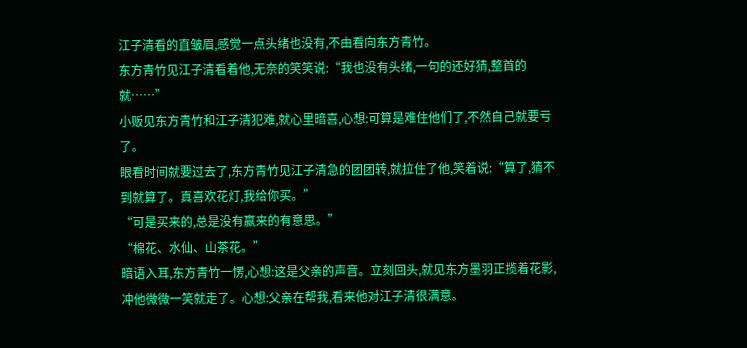江子清看的直皱眉,感觉一点头绪也没有,不由看向东方青竹。
东方青竹见江子清看着他,无奈的笑笑说:“我也没有头绪,一句的还好猜,整首的就……”
小贩见东方青竹和江子清犯难,就心里暗喜,心想:可算是难住他们了,不然自己就要亏了。
眼看时间就要过去了,东方青竹见江子清急的团团转,就拉住了他,笑着说:“算了,猜不到就算了。真喜欢花灯,我给你买。”
“可是买来的,总是没有赢来的有意思。”
“棉花、水仙、山茶花。”
暗语入耳,东方青竹一愣,心想:这是父亲的声音。立刻回头,就见东方墨羽正揽着花影,冲他微微一笑就走了。心想:父亲在帮我,看来他对江子清很满意。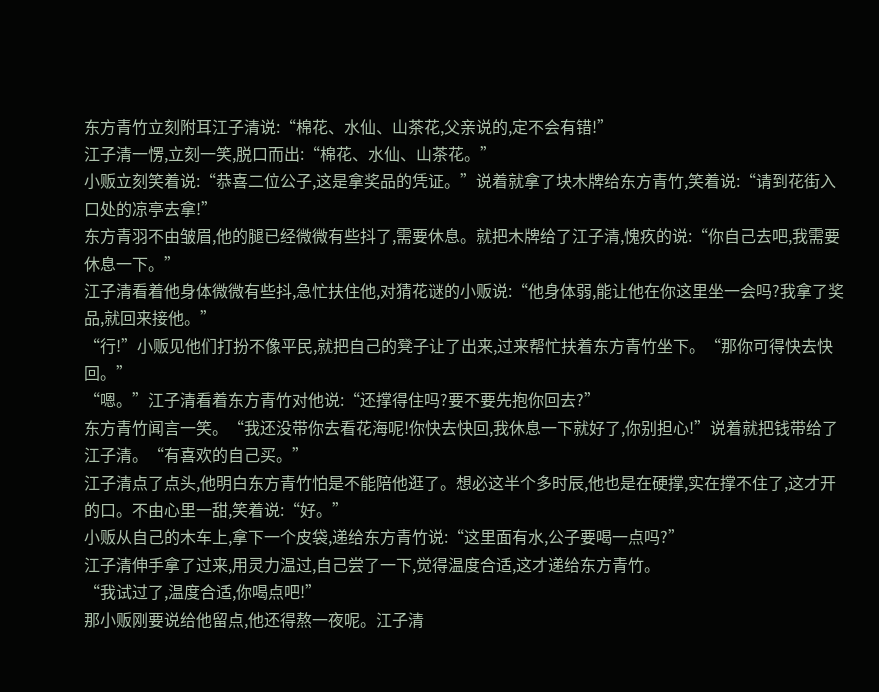东方青竹立刻附耳江子清说:“棉花、水仙、山茶花,父亲说的,定不会有错!”
江子清一愣,立刻一笑,脱口而出:“棉花、水仙、山茶花。”
小贩立刻笑着说:“恭喜二位公子,这是拿奖品的凭证。”说着就拿了块木牌给东方青竹,笑着说:“请到花街入口处的凉亭去拿!”
东方青羽不由皱眉,他的腿已经微微有些抖了,需要休息。就把木牌给了江子清,愧疚的说:“你自己去吧,我需要休息一下。”
江子清看着他身体微微有些抖,急忙扶住他,对猜花谜的小贩说:“他身体弱,能让他在你这里坐一会吗?我拿了奖品,就回来接他。”
“行!”小贩见他们打扮不像平民,就把自己的凳子让了出来,过来帮忙扶着东方青竹坐下。“那你可得快去快回。”
“嗯。”江子清看着东方青竹对他说:“还撑得住吗?要不要先抱你回去?”
东方青竹闻言一笑。“我还没带你去看花海呢!你快去快回,我休息一下就好了,你别担心!”说着就把钱带给了江子清。“有喜欢的自己买。”
江子清点了点头,他明白东方青竹怕是不能陪他逛了。想必这半个多时辰,他也是在硬撑,实在撑不住了,这才开的口。不由心里一甜,笑着说:“好。”
小贩从自己的木车上,拿下一个皮袋,递给东方青竹说:“这里面有水,公子要喝一点吗?”
江子清伸手拿了过来,用灵力温过,自己尝了一下,觉得温度合适,这才递给东方青竹。
“我试过了,温度合适,你喝点吧!”
那小贩刚要说给他留点,他还得熬一夜呢。江子清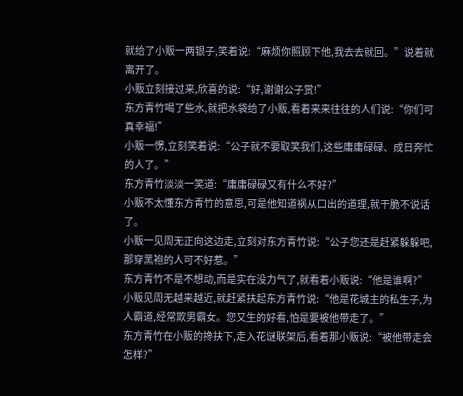就给了小贩一两银子,笑着说:“麻烦你照顾下他,我去去就回。”说着就离开了。
小贩立刻接过来,欣喜的说:“好,谢谢公子赏!”
东方青竹喝了些水,就把水袋给了小贩,看着来来往往的人们说:“你们可真幸福!”
小贩一愣,立刻笑着说:“公子就不要取笑我们,这些庸庸碌碌、成日奔忙的人了。”
东方青竹淡淡一笑道:“庸庸碌碌又有什么不好?”
小贩不太懂东方青竹的意思,可是他知道祸从口出的道理,就干脆不说话了。
小贩一见周无正向这边走,立刻对东方青竹说:“公子您还是赶紧躲躲吧,那穿黑袍的人可不好惹。”
东方青竹不是不想动,而是实在没力气了,就看着小贩说:“他是谁啊?”
小贩见周无越来越近,就赶紧扶起东方青竹说:“他是花城主的私生子,为人霸道,经常欺男霸女。您又生的好看,怕是要被他带走了。”
东方青竹在小贩的搀扶下,走入花谜联架后,看着那小贩说:“被他带走会怎样?”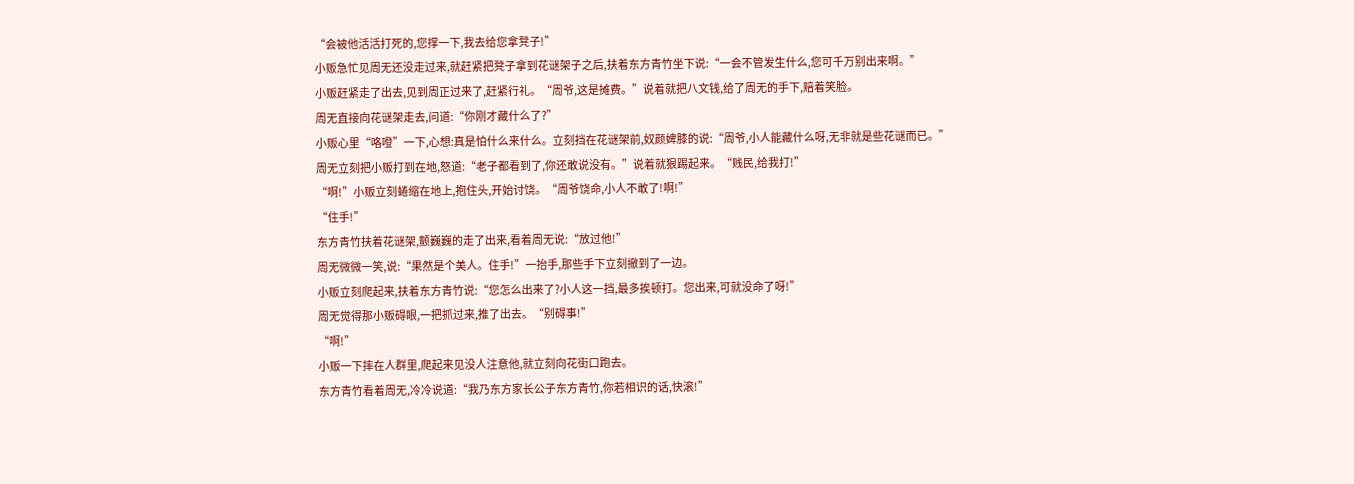“会被他活活打死的,您撑一下,我去给您拿凳子!”
小贩急忙见周无还没走过来,就赶紧把凳子拿到花谜架子之后,扶着东方青竹坐下说:“一会不管发生什么,您可千万别出来啊。”
小贩赶紧走了出去,见到周正过来了,赶紧行礼。“周爷,这是摊费。”说着就把八文钱,给了周无的手下,赔着笑脸。
周无直接向花谜架走去,问道:“你刚才藏什么了?”
小贩心里“咯噔”一下,心想:真是怕什么来什么。立刻挡在花谜架前,奴颜婢膝的说:“周爷,小人能藏什么呀,无非就是些花谜而已。”
周无立刻把小贩打到在地,怒道:“老子都看到了,你还敢说没有。”说着就狠踢起来。“贱民,给我打!”
“啊!”小贩立刻蜷缩在地上,抱住头,开始讨饶。“周爷饶命,小人不敢了!啊!”
“住手!”
东方青竹扶着花谜架,颤巍巍的走了出来,看着周无说:“放过他!”
周无微微一笑,说:“果然是个美人。住手!”一抬手,那些手下立刻撤到了一边。
小贩立刻爬起来,扶着东方青竹说:“您怎么出来了?小人这一挡,最多挨顿打。您出来,可就没命了呀!”
周无觉得那小贩碍眼,一把抓过来,推了出去。“别碍事!”
“啊!”
小贩一下摔在人群里,爬起来见没人注意他,就立刻向花街口跑去。
东方青竹看着周无,冷冷说道:“我乃东方家长公子东方青竹,你若相识的话,快滚!”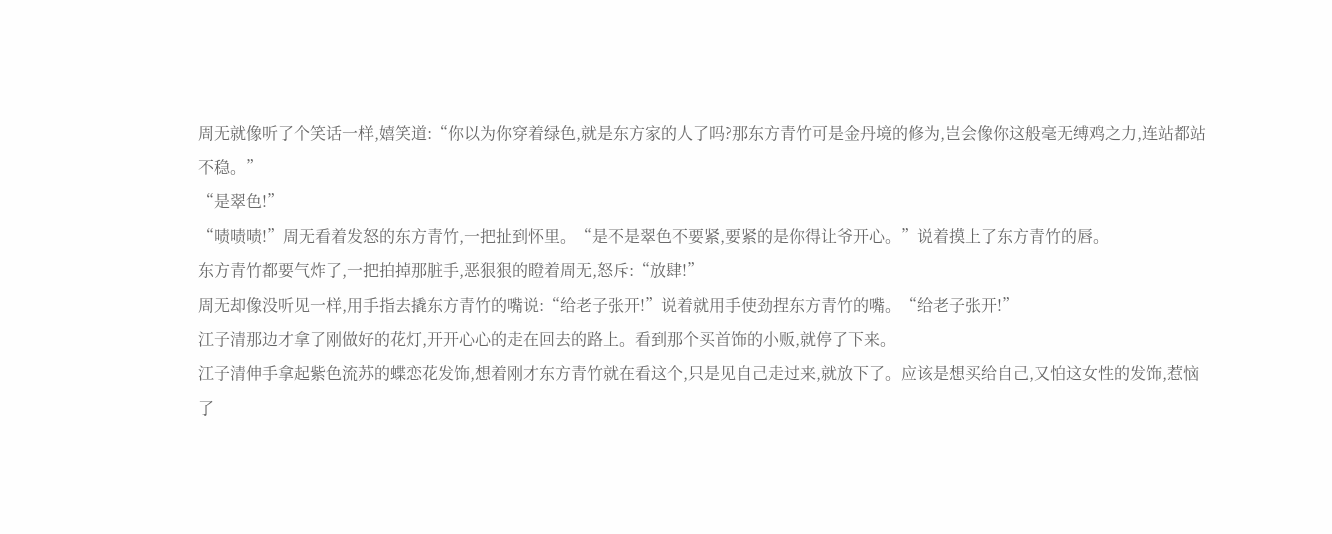周无就像听了个笑话一样,嬉笑道:“你以为你穿着绿色,就是东方家的人了吗?那东方青竹可是金丹境的修为,岂会像你这般毫无缚鸡之力,连站都站不稳。”
“是翠色!”
“啧啧啧!”周无看着发怒的东方青竹,一把扯到怀里。“是不是翠色不要紧,要紧的是你得让爷开心。”说着摸上了东方青竹的唇。
东方青竹都要气炸了,一把拍掉那脏手,恶狠狠的瞪着周无,怒斥:“放肆!”
周无却像没听见一样,用手指去撬东方青竹的嘴说:“给老子张开!”说着就用手使劲捏东方青竹的嘴。“给老子张开!”
江子清那边才拿了刚做好的花灯,开开心心的走在回去的路上。看到那个买首饰的小贩,就停了下来。
江子清伸手拿起紫色流苏的蝶恋花发饰,想着刚才东方青竹就在看这个,只是见自己走过来,就放下了。应该是想买给自己,又怕这女性的发饰,惹恼了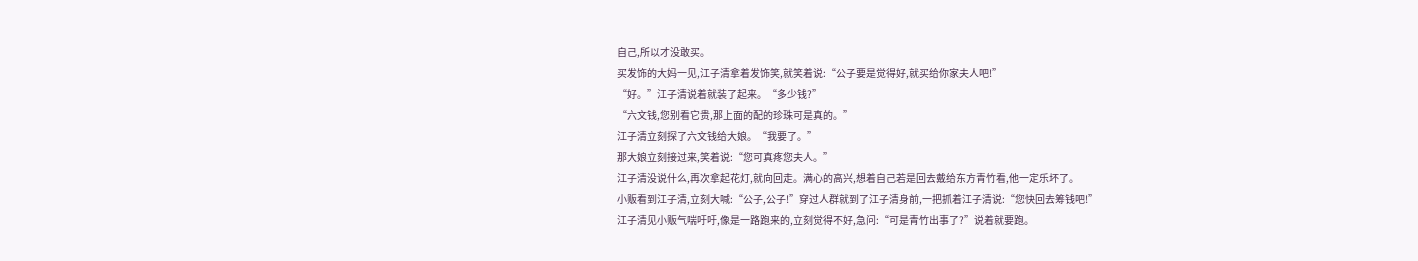自己,所以才没敢买。
买发饰的大妈一见,江子清拿着发饰笑,就笑着说:“公子要是觉得好,就买给你家夫人吧!”
“好。”江子清说着就装了起来。“多少钱?”
“六文钱,您别看它贵,那上面的配的珍珠可是真的。”
江子清立刻探了六文钱给大娘。“我要了。”
那大娘立刻接过来,笑着说:“您可真疼您夫人。”
江子清没说什么,再次拿起花灯,就向回走。满心的高兴,想着自己若是回去戴给东方青竹看,他一定乐坏了。
小贩看到江子清,立刻大喊:“公子,公子!”穿过人群就到了江子清身前,一把抓着江子清说:“您快回去筹钱吧!”
江子清见小贩气喘吁吁,像是一路跑来的,立刻觉得不好,急问:“可是青竹出事了?”说着就要跑。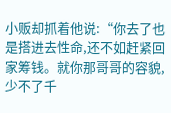小贩却抓着他说:“你去了也是搭进去性命,还不如赶紧回家筹钱。就你那哥哥的容貌,少不了千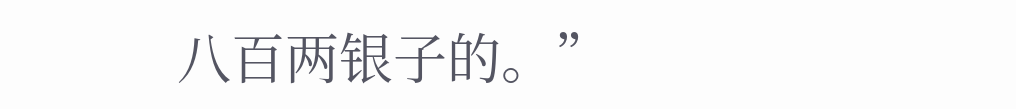八百两银子的。”